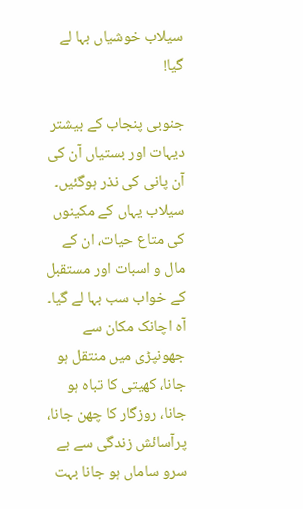سیلاب خوشیاں بہا لے گیا!

جنوبی پنجاب کے بیشتر دیہات اور بستیاں آن کی آن پانی کی نذر ہوگئیں۔ سیلاب یہاں کے مکینوں کی متاع حیات، ان کے مال و اسبات اور مستقبل کے خواب سب بہا لے گیا۔ آہ اچانک مکان سے جھونپڑی میں منتقل ہو جانا، کھیتی کا تباہ ہو جانا، روزگار کا چھن جانا، پرآسائش زندگی سے بے سرو ساماں ہو جانا بہت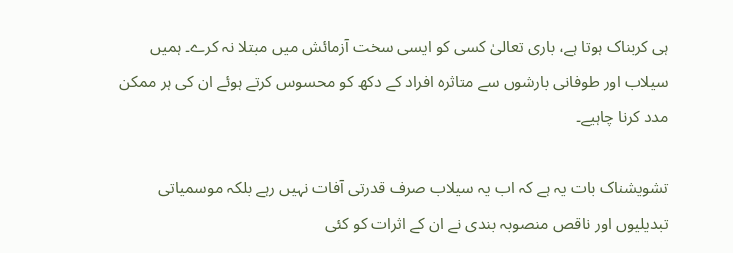ہی کربناک ہوتا ہے، باری تعالیٰ کسی کو ایسی سخت آزمائش میں مبتلا نہ کرے۔ ہمیں سیلاب اور طوفانی بارشوں سے متاثرہ افراد کے دکھ کو محسوس کرتے ہوئے ان کی ہر ممکن مدد کرنا چاہیے۔

تشویشناک بات یہ ہے کہ اب یہ سیلاب صرف قدرتی آفات نہیں رہے بلکہ موسمیاتی تبدیلیوں اور ناقص منصوبہ بندی نے ان کے اثرات کو کئی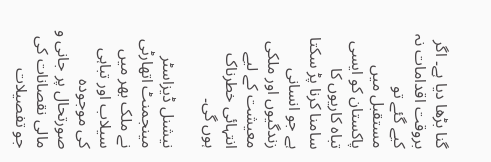گنا بڑھا دیا ہے۔ اگر بروقت اقدامات نہ کیے گئے تو مستقبل میں پاکستان کو ایسی تباہ کاریوں کا سامنا کرنا پڑ سکتا ہے جو انسانی زندگیوں اور ملکی معیشت کے لیے انتہائی خطرناک ہوں گی۔

نیشنل ڈیزاسٹر مینجمنٹ اتھارٹی نے ملک بھر میں سیلاب اور تباہی کی موجودہ صورتحال پر جانی و مالی نقصانات کی جو تفصیلات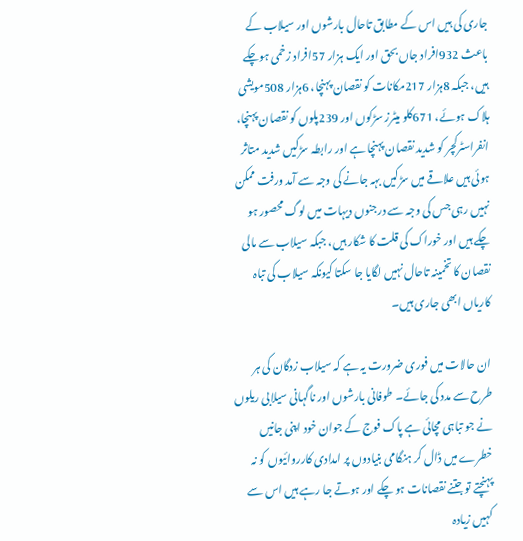جاری کی ہیں اس کے مطابق تاحال بارشوں اور سیلاب کے باعث 932افراد جاں بحق اور ایک ہزار 57افراد زخمی ہوچکے ہیں، جبکہ 8ہزار 217مکانات کو نقصان پہنچا، 6ہزار 508مویشی ہلاک ہوئے، 671کلو میٹرز سڑکوں اور 239پلوں کو نقصان پہنچا، انفراسٹرکچر کو شدید نقصان پہنچا ہے اور رابطہ سڑکیں شدید متاثر ہوئی ہیں علاقے میں سڑکیں بہہ جانے کی وجہ سے آمد ورفت ممکن نہیں رہی جس کی وجہ سے درجنوں دیہات میں لوگ محصور ہو چکے ہیں اور خوراک کی قلت کا شکار ہیں، جبکہ سیلاب سے مالی نقصان کا تخمینہ تاحال نہیں لگایا جا سکتا کیونکہ سیلاب کی تباہ کاریاں ابھی جاری ہیں۔

ان حالات میں فوری ضرورت یہ ہے کہ سیلاب زدگان کی ہر طرح سے مدد کی جائے۔ طوفانی بارشوں اور ناگہانی سیلابی ریلوں نے جو تباہی مچائی ہے پاک فوج کے جوان خود اپنی جانیں خطرے میں ڈال کر ہنگامی بنیادوں پر امدادی کارروائیوں کو نہ پہنچتے تو جتنے نقصانات ہو چکے اور ہوتے جا رہے ہیں اس سے کہیں زیادہ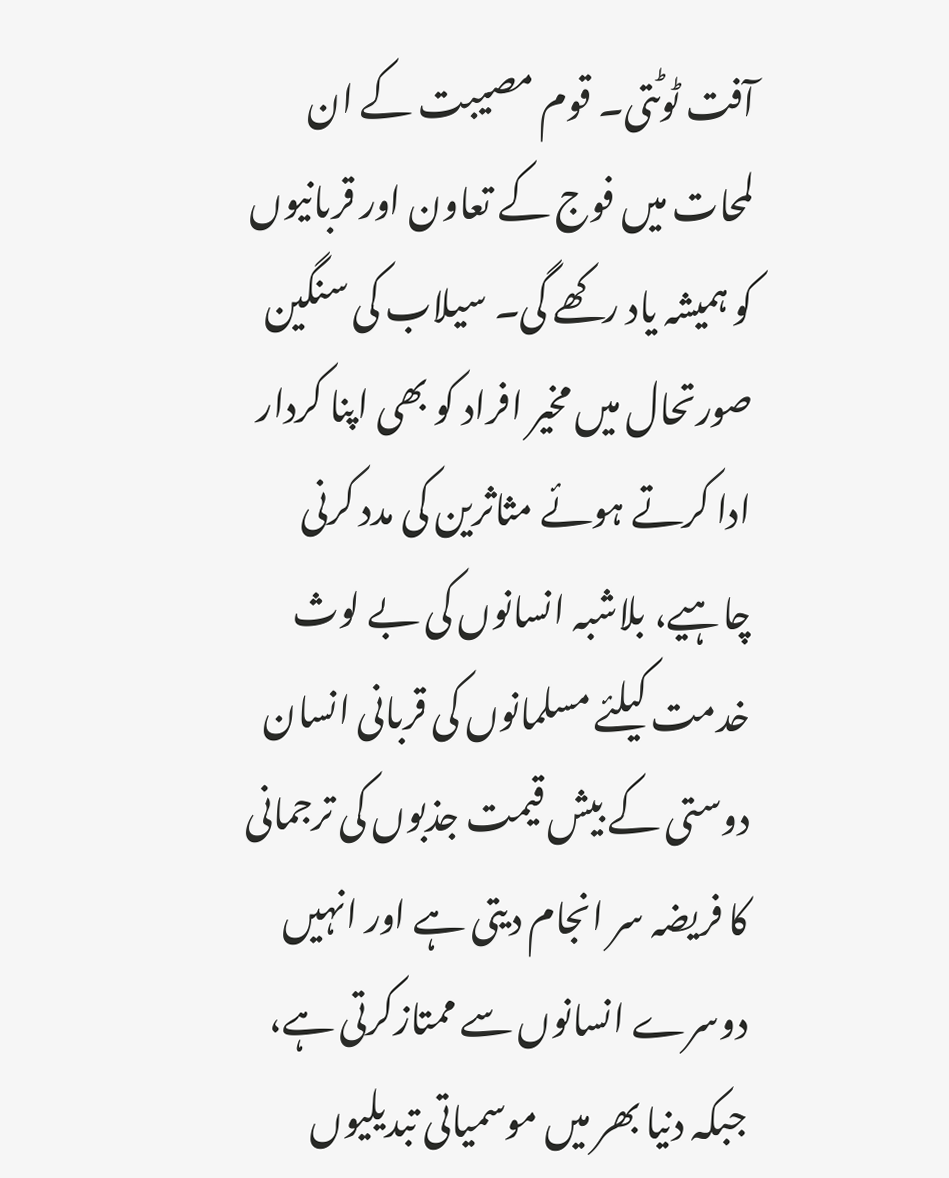آفت ٹوٹتی۔ قوم مصیبت کے ان لمحات میں فوج کے تعاون اور قربانیوں کو ہمیشہ یاد رکھے گی۔ سیلاب کی سنگین صورتحال میں مخیر افراد کو بھی اپنا کردار ادا کرتے ہوئے مثاثرین کی مدد کرنی چاہیے، بلاشبہ انسانوں کی بے لوث خدمت کیلئے مسلمانوں کی قربانی انسان دوستی کے بیش قیمت جذبوں کی ترجمانی کا فریضہ سر انجام دیتی ہے اور انہیں دوسرے انسانوں سے ممتازکرتی ہے، جبکہ دنیا بھر میں موسمیاتی تبدیلیوں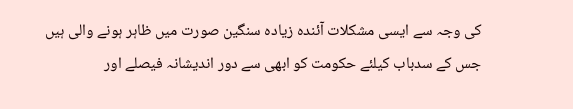کی وجہ سے ایسی مشکلات آئندہ زیادہ سنگین صورت میں ظاہر ہونے والی ہیں جس کے سدباب کیلئے حکومت کو ابھی سے دور اندیشانہ فیصلے اور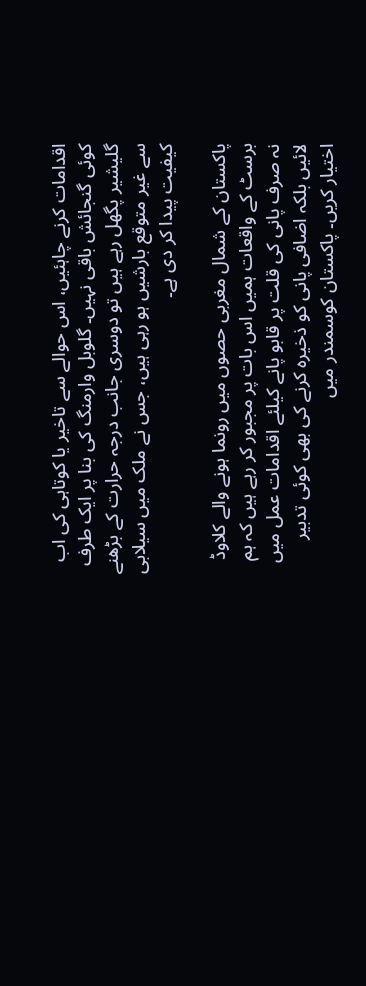اقدامات کرنے چاہئیں، اس حوالے سے تاخیر یا کوتاہی کی اب کوئی گنجائش باقی نہیں۔ گلوبل وارمنگ کی بنا پر ایک طرف گلیشیر پگھل رہے ہیں تو دوسری جانب درجہ حرارت کے بڑھنے سے غیر متوقع بارشیں ہو رہی ہیں، جس نے ملک میں سیلابی کیفیت پیدا کر دی ہے۔

پاکستان کے شمال مغربی حصوں میں رونما ہونے والے کلاوڈ برسٹ کے واقعات ہمیں اس بات پر مجبور کر رہے ہیں کہ ہم نہ صرف پانی کی قلت پر قابو پانے کیلئے اقدامات عمل میں لائیں بلکہ اضافی پانی کو ذخیرہ کرنے کی بھی کوئی تدبیر اختیار کریں۔ پاکستان کوسمندر میں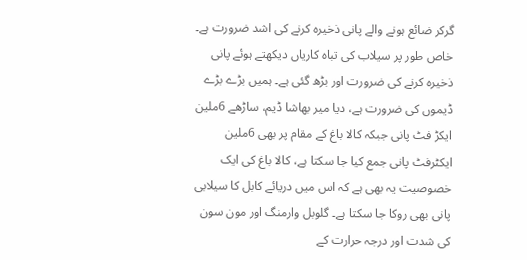گرکر ضائع ہونے والے پانی ذخیرہ کرنے کی اشد ضرورت ہے۔ خاص طور پر سیلاب کی تباہ کاریاں دیکھتے ہوئے پانی ذخیرہ کرنے کی ضرورت اور بڑھ گئی ہے۔ ہمیں بڑے بڑے ڈیموں کی ضرورت ہے، دیا میر بھاشا ڈیم، ساڑھے 6ملین ایکڑ فٹ پانی جبکہ کالا باغ کے مقام پر بھی 6ملین ایکٹرفٹ پانی جمع کیا جا سکتا ہے، کالا باغ کی ایک خصوصیت یہ بھی ہے کہ اس میں دریائے کابل کا سیلابی پانی بھی روکا جا سکتا ہے۔ گلوبل وارمنگ اور مون سون کی شدت اور درجہ حرارت کے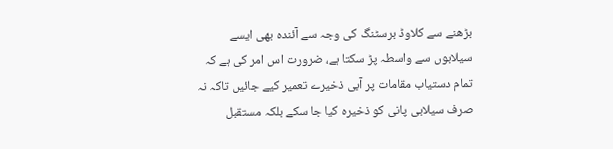بڑھنے سے کلاوڈ برسٹنگ کی وجہ سے آئندہ بھی ایسے سیلابوں سے واسطہ پڑ سکتا ہے، ضرورت اس امر کی ہے کہ تمام دستیاب مقامات پر آبی ذخیرے تعمیر کیے جائیں تاکہ نہ صرف سیلابی پانی کو ذخیرہ کیا جا سکے بلکہ مستقبل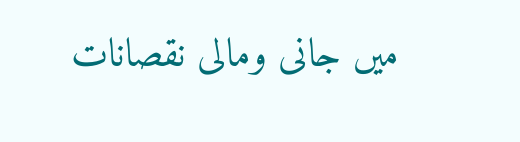میں جانی ومالی نقصانات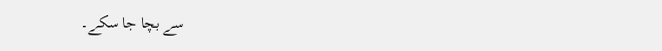سے بچا جا سکے۔